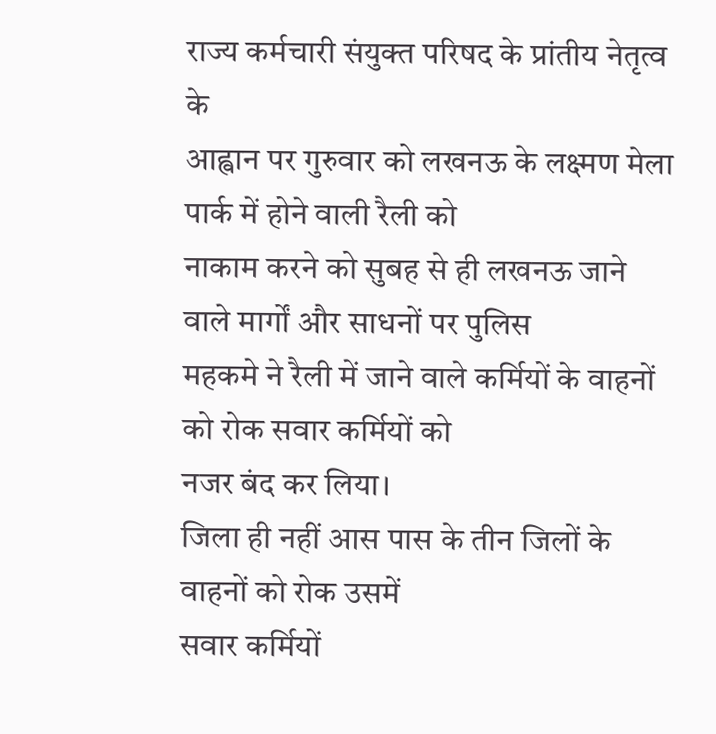राज्य कर्मचारी संयुक्त परिषद के प्रांतीय नेतृत्व के
आह्वान पर गुरुवार को लखनऊ के लक्ष्मण मेला पार्क में होने वाली रैली को
नाकाम करने को सुबह से ही लखनऊ जाने वाले मार्गों और साधनों पर पुलिस
महकमे ने रैली में जाने वाले कर्मियों के वाहनों को रोक सवार कर्मियों को
नजर बंद कर लिया।
जिला ही नहीं आस पास के तीन जिलों के वाहनों को रोक उसमें
सवार कर्मियों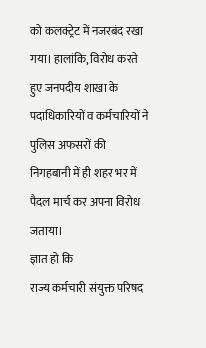को कलक्ट्रेट में नजरबंद रखा गया। हालांकि, विरोध करते
हुए जनपदीय शाखा के पदाधिकारियों व कर्मचारियों ने पुलिस अफसरों की
निगहबानी में ही शहर भर में पैदल मार्च कर अपना विरोध जताया।
ज्ञात हो कि
राज्य कर्मचारी संयुक्त परिषद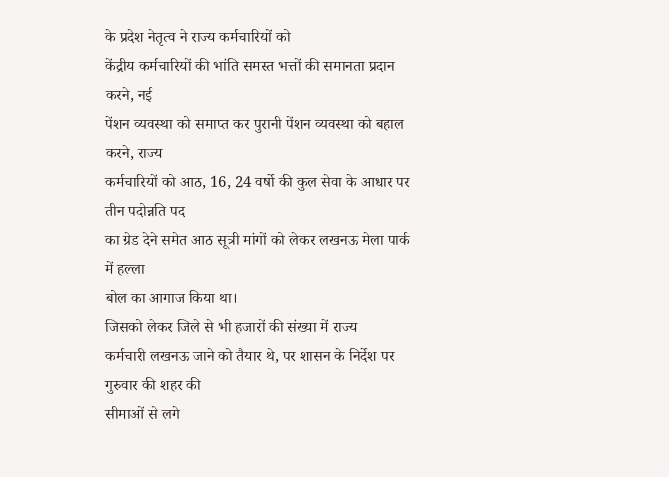के प्रदेश नेतृत्व ने राज्य कर्मचारियों को
केंद्रीय कर्मचारियों की भांति समस्त भत्तों की समानता प्रदान करने, नई
पेंशन व्यवस्था को समाप्त कर पुरानी पेंशन व्यवस्था को बहाल करने, राज्य
कर्मचारियों को आठ, 16, 24 वर्षो की कुल सेवा के आधार पर तीन पदोन्नति पद
का ग्रेड देने समेत आठ सूत्री मांगों को लेकर लखनऊ मेला पार्क में हल्ला
बोल का आगाज किया था।
जिसको लेकर जिले से भी हजारों की संख्या में राज्य
कर्मचारी लखनऊ जाने को तैयार थे, पर शासन के निर्देश पर गुरुवार की शहर की
सीमाओं से लगे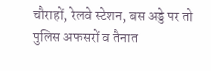चौराहों, रेलवे स्टेशन, बस अड्डे पर तो पुलिस अफसरों व तैनात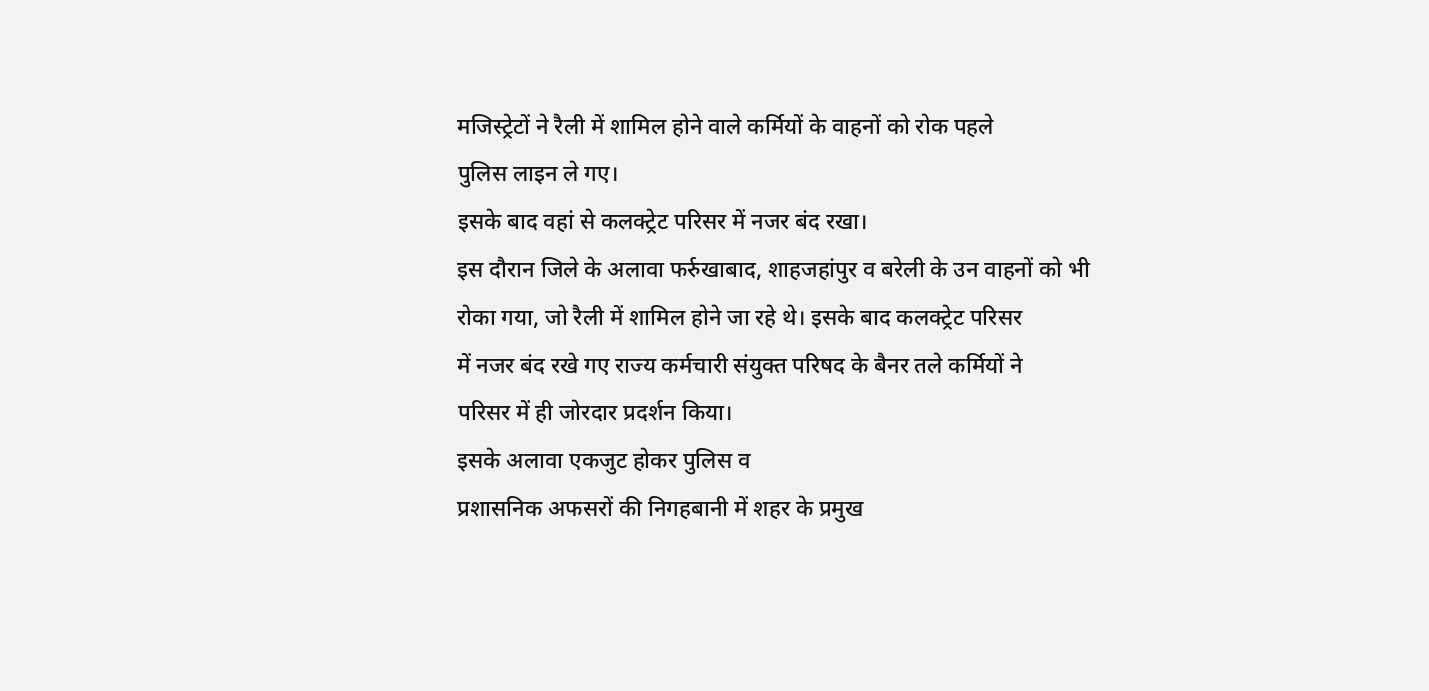मजिस्ट्रेटों ने रैली में शामिल होने वाले कर्मियों के वाहनों को रोक पहले
पुलिस लाइन ले गए।
इसके बाद वहां से कलक्ट्रेट परिसर में नजर बंद रखा।
इस दौरान जिले के अलावा फर्रुखाबाद, शाहजहांपुर व बरेली के उन वाहनों को भी
रोका गया, जो रैली में शामिल होने जा रहे थे। इसके बाद कलक्ट्रेट परिसर
में नजर बंद रखे गए राज्य कर्मचारी संयुक्त परिषद के बैनर तले कर्मियों ने
परिसर में ही जोरदार प्रदर्शन किया।
इसके अलावा एकजुट होकर पुलिस व
प्रशासनिक अफसरों की निगहबानी में शहर के प्रमुख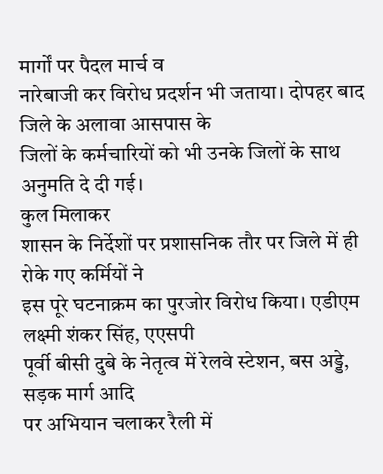मार्गों पर पैदल मार्च व
नारेबाजी कर विरोध प्रदर्शन भी जताया। दोपहर बाद जिले के अलावा आसपास के
जिलों के कर्मचारियों को भी उनके जिलों के साथ अनुमति दे दी गई।
कुल मिलाकर
शासन के निर्देशों पर प्रशासनिक तौर पर जिले में ही रोके गए कर्मियों ने
इस पूरे घटनाक्रम का पुरजोर विरोध किया। एडीएम लक्ष्मी शंकर सिंह, एएसपी
पूर्वी बीसी दुबे के नेतृत्व में रेलवे स्टेशन, बस अड्डे, सड़क मार्ग आदि
पर अभियान चलाकर रैली में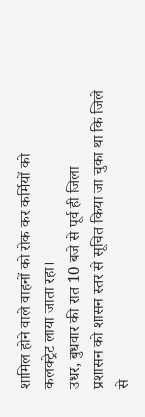शामिल होने वाले वाहनों को रोक कर कर्मियों को
कलक्ट्रेट लाया जाता रहा।
उधर, बुधवार की रात 10 बजे से पूर्व ही जिला
प्रशासन को शासन स्तर से सूचित किया जा चुका था कि जिले से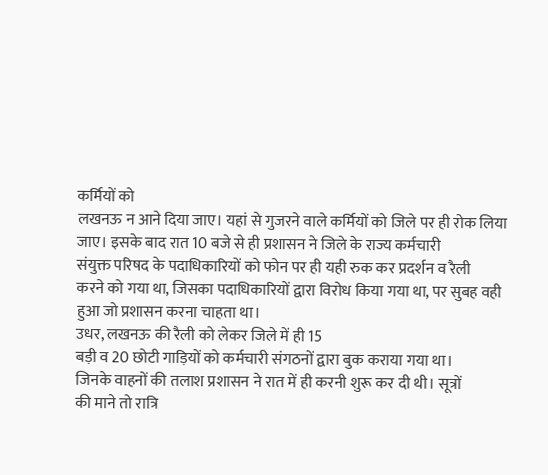कर्मियों को
लखनऊ न आने दिया जाए। यहां से गुजरने वाले कर्मियों को जिले पर ही रोक लिया
जाए। इसके बाद रात 10 बजे से ही प्रशासन ने जिले के राज्य कर्मचारी
संयुक्त परिषद के पदाधिकारियों को फोन पर ही यही रुक कर प्रदर्शन व रैली
करने को गया था, जिसका पदाधिकारियों द्वारा विरोध किया गया था, पर सुबह वही
हुआ जो प्रशासन करना चाहता था।
उधर, लखनऊ की रैली को लेकर जिले में ही 15
बड़ी व 20 छोटी गाड़ियों को कर्मचारी संगठनों द्वारा बुक कराया गया था।
जिनके वाहनों की तलाश प्रशासन ने रात में ही करनी शुरू कर दी थी। सूत्रों
की माने तो रात्रि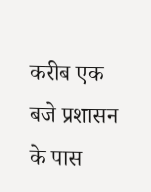करीब एक बजे प्रशासन के पास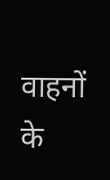वाहनों के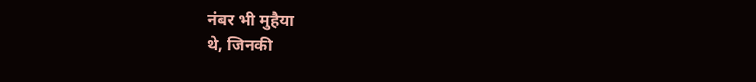नंबर भी मुहैया
थे, जिनकी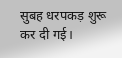सुबह धरपकड़ शुरू कर दी गई।